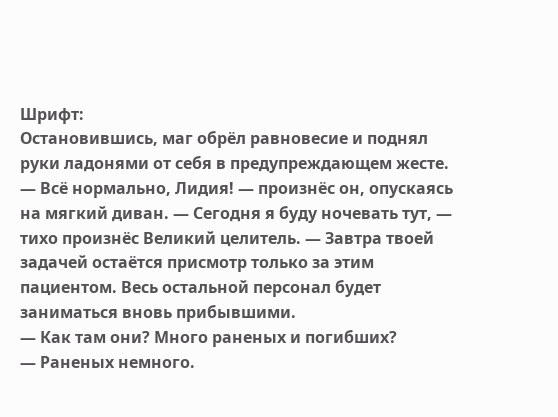Шрифт:
Остановившись, маг обрёл равновесие и поднял руки ладонями от себя в предупреждающем жесте.
— Всё нормально, Лидия! — произнёс он, опускаясь на мягкий диван. — Сегодня я буду ночевать тут, — тихо произнёс Великий целитель. — Завтра твоей задачей остаётся присмотр только за этим пациентом. Весь остальной персонал будет заниматься вновь прибывшими.
— Как там они? Много раненых и погибших?
— Раненых немного.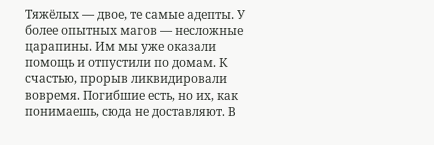Тяжёлых — двое, те самые адепты. У более опытных магов — несложные царапины. Им мы уже оказали помощь и отпустили по домам. К счастью, прорыв ликвидировали вовремя. Погибшие есть, но их, как понимаешь, сюда не доставляют. В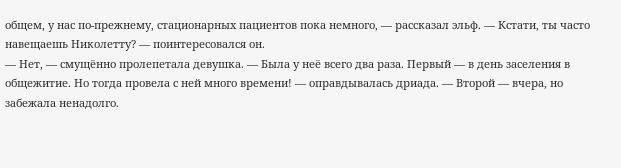общем, у нас по-прежнему, стационарных пациентов пока немного, — рассказал эльф. — Кстати, ты часто навещаешь Николетту? — поинтересовался он.
— Нет, — смущённо пролепетала девушка. — Была у неё всего два раза. Первый — в день заселения в общежитие. Но тогда провела с ней много времени! — оправдывалась дриада. — Второй — вчера, но забежала ненадолго.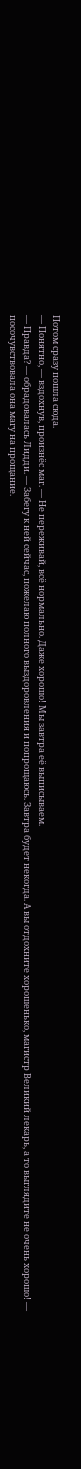Потом сразу пошла сюда.
— Понятно, — вздохнув, произнёс маг. — Не переживай, всё нормально. Даже хорошо! Мы завтра её выписываем.
— Правда? — обрадовалась Лидди. — Забегу к ней сейчас, пожелаю полного выздоровления и попрощаюсь. Завтра будет некогда. А вы отдохните хорошенько, магистр Великий лекарь, а то выглядите не очень хорошо! — посочувствовала она магу на прощание.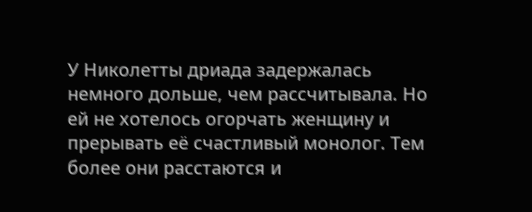У Николетты дриада задержалась немного дольше, чем рассчитывала. Но ей не хотелось огорчать женщину и прерывать её счастливый монолог. Тем более они расстаются и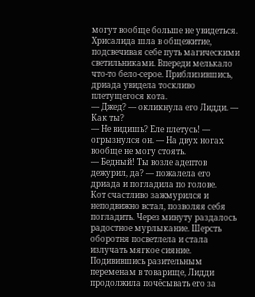могут вообще больше не увидеться.
Хрисалида шла в общежитие, подсвечивая себе путь магическими светильниками. Впереди мелькало что-то бело-серое. Приблизившись, дриада увидела тоскливо плетущегося кота.
— Джед? — окликнула его Лидди. — Как ты?
— Не видишь? Еле плетусь! — огрызнулся он. — На двух ногах вообще не могу стоять.
— Бедный! Ты возле адептов дежурил, да? — пожалела его дриада и погладила по голове.
Кот счастливо зажмурился и неподвижно встал, позволяя себя погладить. Через минуту раздалось радостное мурлыкание. Шерсть оборотня посветлела и стала излучать мягкое сияние.
Подивившись разительным переменам в товарище, Лидди продолжила почёсывать его за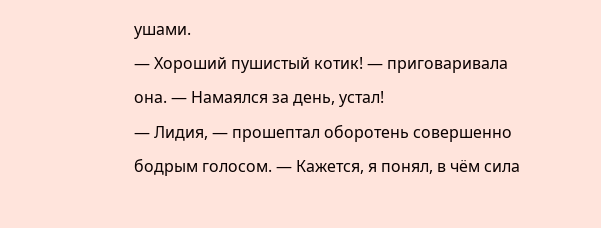ушами.
— Хороший пушистый котик! — приговаривала она. — Намаялся за день, устал!
— Лидия, — прошептал оборотень совершенно бодрым голосом. — Кажется, я понял, в чём сила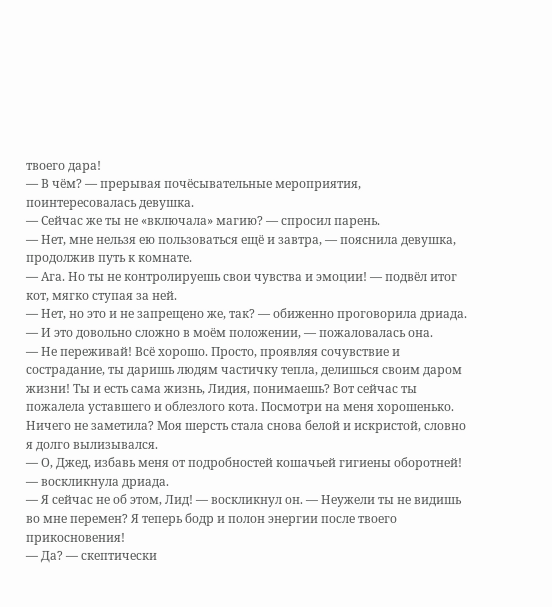твоего дара!
— В чём? — прерывая почёсывательные мероприятия, поинтересовалась девушка.
— Сейчас же ты не «включала» магию? — спросил парень.
— Нет, мне нельзя ею пользоваться ещё и завтра, — пояснила девушка, продолжив путь к комнате.
— Ага. Но ты не контролируешь свои чувства и эмоции! — подвёл итог кот, мягко ступая за ней.
— Нет, но это и не запрещено же, так? — обиженно проговорила дриада. — И это довольно сложно в моём положении, — пожаловалась она.
— Не переживай! Всё хорошо. Просто, проявляя сочувствие и сострадание, ты даришь людям частичку тепла, делишься своим даром жизни! Ты и есть сама жизнь, Лидия, понимаешь? Вот сейчас ты пожалела уставшего и облезлого кота. Посмотри на меня хорошенько. Ничего не заметила? Моя шерсть стала снова белой и искристой, словно я долго вылизывался.
— О, Джед, избавь меня от подробностей кошачьей гигиены оборотней! — воскликнула дриада.
— Я сейчас не об этом, Лид! — воскликнул он. — Неужели ты не видишь во мне перемен? Я теперь бодр и полон энергии после твоего прикосновения!
— Да? — скептически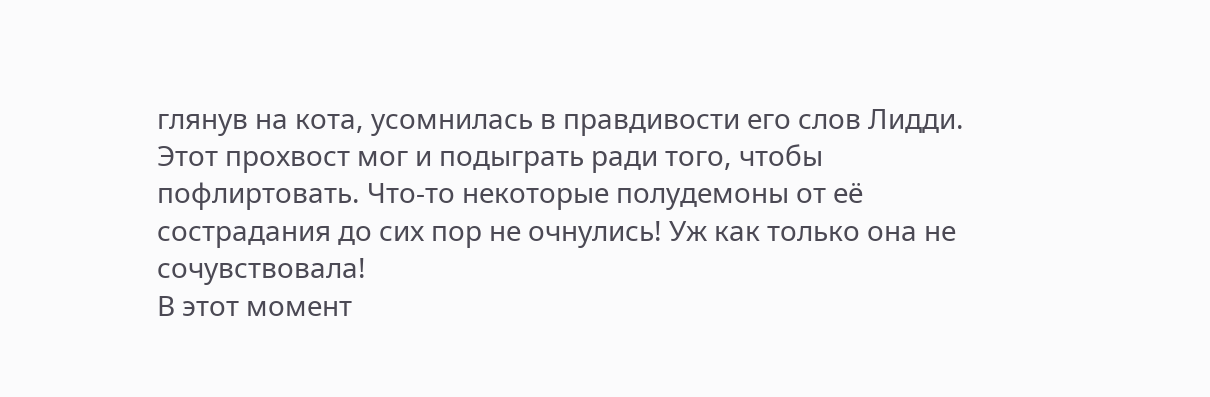глянув на кота, усомнилась в правдивости его слов Лидди.
Этот прохвост мог и подыграть ради того, чтобы пофлиртовать. Что-то некоторые полудемоны от её сострадания до сих пор не очнулись! Уж как только она не сочувствовала!
В этот момент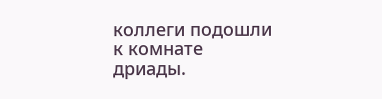коллеги подошли к комнате дриады.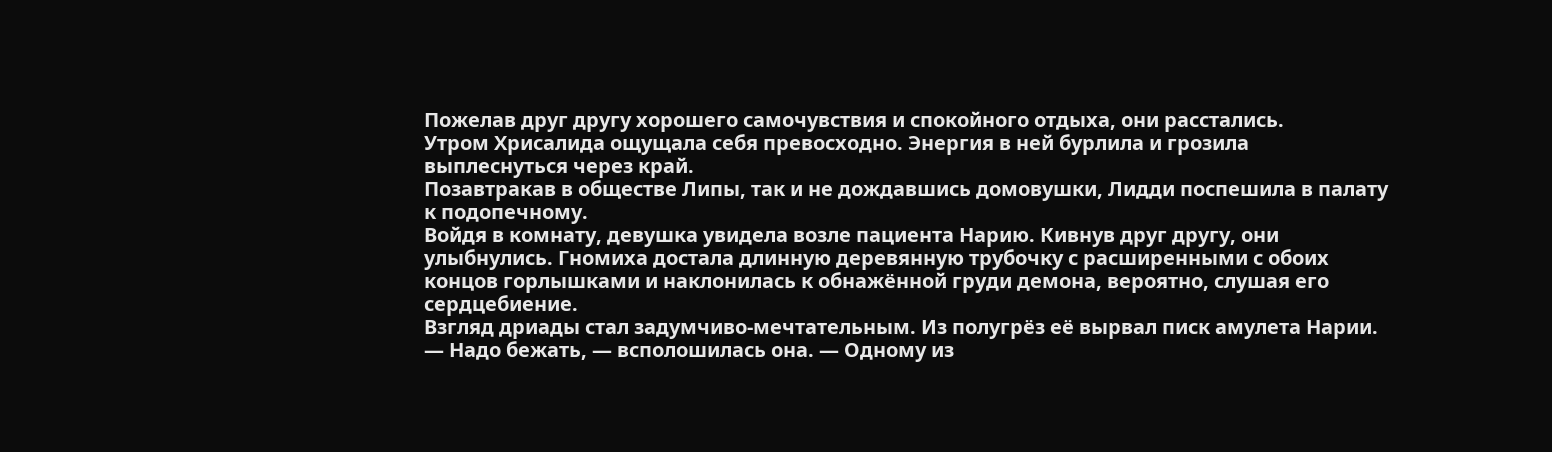Пожелав друг другу хорошего самочувствия и спокойного отдыха, они расстались.
Утром Хрисалида ощущала себя превосходно. Энергия в ней бурлила и грозила выплеснуться через край.
Позавтракав в обществе Липы, так и не дождавшись домовушки, Лидди поспешила в палату к подопечному.
Войдя в комнату, девушка увидела возле пациента Нарию. Кивнув друг другу, они улыбнулись. Гномиха достала длинную деревянную трубочку с расширенными с обоих концов горлышками и наклонилась к обнажённой груди демона, вероятно, слушая его сердцебиение.
Взгляд дриады стал задумчиво-мечтательным. Из полугрёз её вырвал писк амулета Нарии.
— Надо бежать, — всполошилась она. — Одному из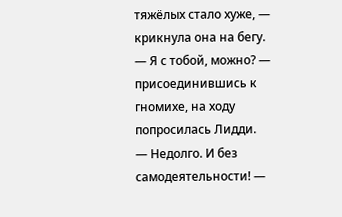тяжёлых стало хуже, — крикнула она на бегу.
— Я с тобой, можно? — присоединившись к гномихе, на ходу попросилась Лидди.
— Недолго. И без самодеятельности! —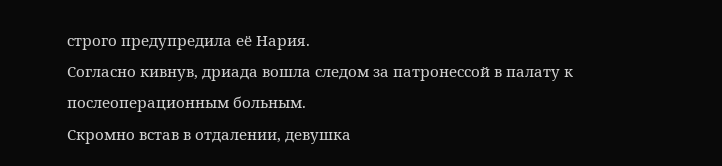строго предупредила её Нария.
Согласно кивнув, дриада вошла следом за патронессой в палату к послеоперационным больным.
Скромно встав в отдалении, девушка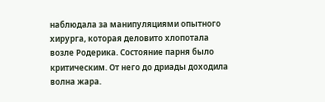наблюдала за манипуляциями опытного хирурга, которая деловито хлопотала возле Родерика. Состояние парня было критическим. От него до дриады доходила волна жара.